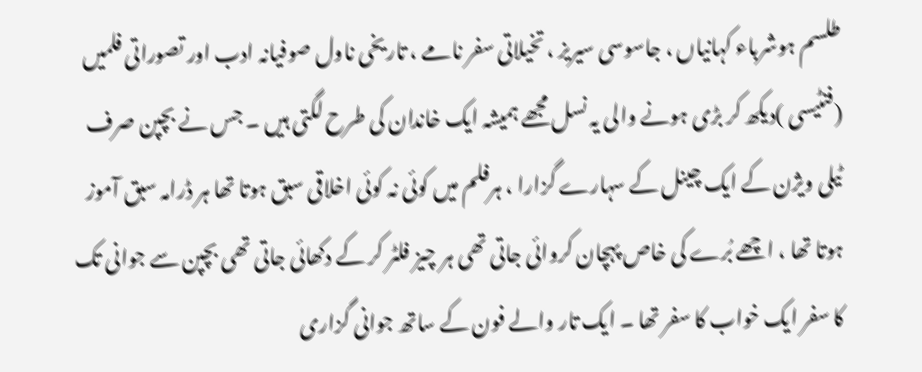طلسم ہوشرباء کہانیاں ، جاسوسی سیریز ، تخیلاتی سفر نامے ، تاریخی ناول صوفیانہ ادب اور تصوراتی فلمیں (فنٹیسی )دیکھ کر بڑی ہونے والی یہ نسل مجھے ہمیشہ ایک خاندان کی طرح لگتی ہیں ۔ جس نے بچپن صرف ٹیلی ویژن کے ایک چینل کے سہارے گزارا ، ہرفلم میں کوئی نہ کوئی اخلاقی سبق ہوتا تھا ہر ڈرامہ سبق آموز ہوتا تھا ، اچھے بُرے کی خاص پہچان کروائی جاتی تھی ہر چیز فلٹر کر کے دکھائی جاتی تھی بچپن سے جوانی تک کا سفر ایک خواب کا سفر تھا ۔ ایک تار والے فون کے ساتھ جوانی گزاری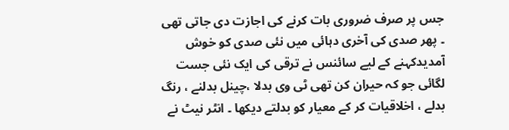جس پر صرف ضروری بات کرنے کی اجازت دی جاتی تھی ۔ پھر صدی کی آخری دہائی میں نئی صدی کو خوش آمدیدکہنے کے لیے سائنس نے ترقی کی ایک نئی جست لگائی جو کہ حیران کن تھی ٹی وی بدلا ،چینل بدلنے ، رنگ بدلے ، اخلاقیات کر کے معیار کو بدلتے دیکھا ۔ انٹر نیٹ نے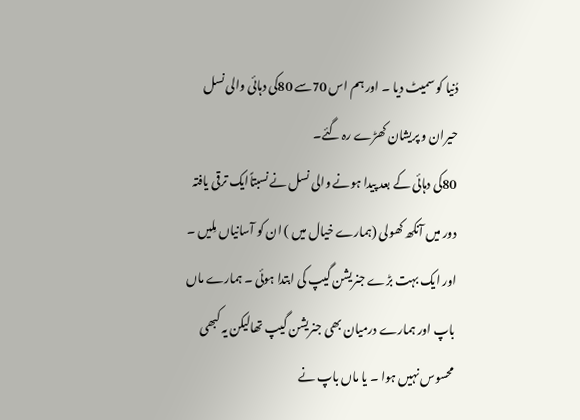دُنیا کو سمیٹ دیا ۔ اور ہم اس 70سے 80کی دہائی والی نسل حیران و پریشان کھڑے رہ گئے۔
80کی دہائی کے بعد پیدا ہونے والی نسل نے نسبتاًایک ترقی یافتہ دور میں آنکھ کھولی (ہمارے خیال میں ) ان کو آسانیاں مِلیں ۔ اور ایک بہت بڑے جنریشن گیپ کی ابتدا ہوئی ۔ ہمارے ماں باپ اور ہمارے درمیان بھی جنریشن گیپ تھالیکن یہ کبھی محسوس نہیں ہوا ۔ یا ماں باپ نے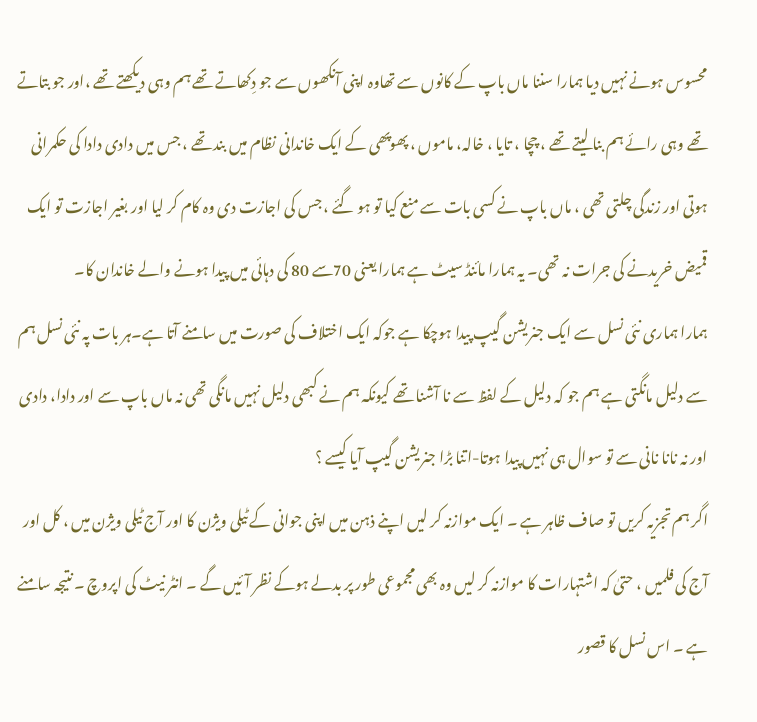محسوس ہونے نہیں دیا ہمارا سننا ماں باپ کے کانوں سے تھاوہ اپنی آنکھوں سے جو دِکھاتے تھے ہم وہی دیکھتے تھے ،اور جو بتاتے تھے وہی رائے ہم بنا لیتے تھے ، چچا ، تایا ، خالہ، ماموں ، پھوپھی کے ایک خاندانی نظام میں بند تھے ، جس میں دادی دادا کی حکمرانی ہوتی اور زندگی چلتی تھی ، ماں باپ نے کسی بات سے منع کیا تو ہو گئے ، جس کی اجازت دی وہ کام کر لیا اور بغیر اجازت تو ایک قمیض خریدنے کی جرات نہ تھی۔ یہ ہمارا مائنڈ سیٹ ہے ہمارا یعنی 70سے 80 کی دہائی میں پیدا ہونے والے خاندان کا۔
ہمارا ہماری نئی نسل سے ایک جنریشن گیپ پیدا ہوچکا ہے جوکہ ایک اختلاف کی صورت میں سامنے آتا ہے۔ہر بات پہ نئی نسل ہم سے دلیل مانگتی ہے ہم جو کہ دلیل کے لفظ سے نا آشنا تھے کیونکہ ہم نے کبھی دلیل نہیں مانگی تھی نہ ماں باپ سے اور دادا، دادی اور نہ نانا نانی سے تو سوال ہی نہیں پیدا ہوتا-اتنا بڑا جنریشن گیپ آیا کیسے ؟
اگر ہم تجزیہ کریں تو صاف ظاہر ہے ۔ ایک موازنہ کر لیں اپنے ذہن میں اپنی جوانی کے ٹیلی ویژن کا اور آج ٹیلی ویژن میں ، کل اور آج کی فلمیں ، حتیٰ کہ اشتہارات کا موازنہ کر لیں وہ بھی مجموعی طور پر بدلے ہوکے نظر آئیں گے ۔ انٹر نیٹ کی اپروچ ۔ نتیجہ سامنے ہے ۔ اس نسل کا قصور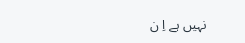نہیں ہے اِ ن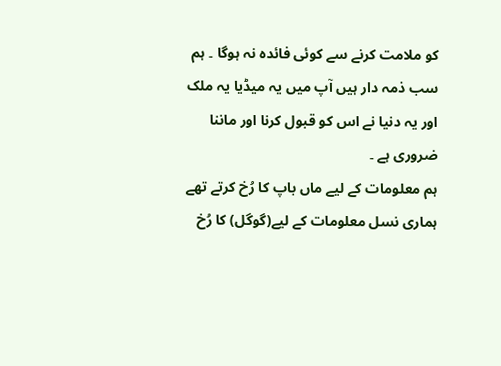کو ملامت کرنے سے کوئی فائدہ نہ ہوگا ۔ ہم سب ذمہ دار ہیں آپ میں یہ میڈیا یہ ملک اور یہ دنیا نے اس کو قبول کرنا اور ماننا ضروری ہے ۔
ہم معلومات کے لیے ماں باپ کا رُخ کرتے تھے ہماری نسل معلومات کے لیے(گوگل) کا رُخ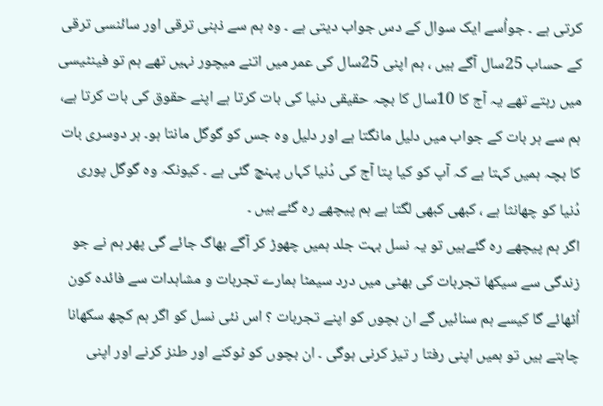کرتی ہے ۔ جواُسے ایک سوال کے دس جواب دیتی ہے ۔ وہ ہم سے ذہنی ترقی اور سائنسی ترقی کے حساب 25سال آگے ہیں ، ہم اپنی 25سال کی عمر میں اتنے میچور نہیں تھے ہم تو فینٹیسی میں رہتے تھے یہ آج کا 10سال کا بچہ حقیقی دنیا کی بات کرتا ہے اپنے حقوق کی بات کرتا ہے، ہم سے ہر بات کے جواب میں دلیل مانگتا ہے اور دلیل وہ جس کو گوگل مانتا ہو۔ ہر دوسری بات کا بچہ ہمیں کہتا ہے کہ آپ کو کیا پتا آج کی دُنیا کہاں پہنچ گئی ہے ۔ کیونکہ وہ گوگل پوری دُنیا کو چھانثا ہے ، کبھی کبھی لگتا ہے ہم پیچھے رہ گئے ہیں ۔
اگر ہم پیچھے رہ گئےہیں تو یہ نسل بہت جلد ہمیں چھوڑ کر آگے بھاگ جائے گی پھر ہم نے جو زندگی سے سیکھا تجربات کی بھٹی میں درد سیمٹا ہمارے تجربات و مشاہدات سے فائدہ کون اُٹھائے گا کیسے ہم سنائیں گے ان بچوں کو اپنے تجربات ؟ اس نئی نسل کو اگر ہم کچھ سکھانا چاہتے ہیں تو ہمیں اپنی رفتا ر تیز کرنی ہوگی ۔ ان بچوں کو ٹوکنے اور طنز کرنے اور اپنی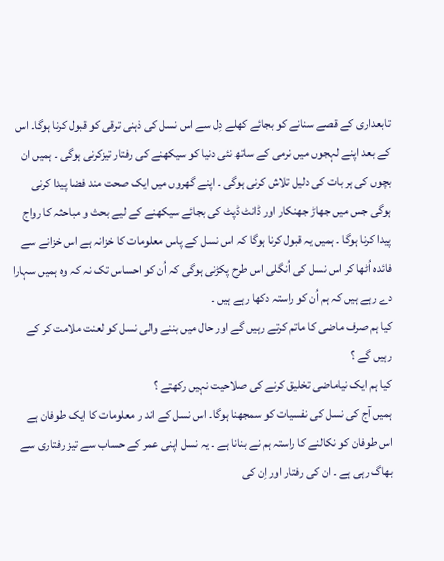تابعداری کے قصے سنانے کو بجائے کھلے دِل سے اس نسل کی ذہنی ترقی کو قبول کرنا ہوگا۔ اس کے بعد اپنے لہجوں میں نرمی کے ساتھ نئی دنیا کو سیکھنے کی رفتار تیزکرنی ہوگی ۔ ہمیں ان بچوں کی ہر بات کی دلیل تلاش کرنی ہوگی ۔ اپنے گھروں میں ایک صحت مند فضا پیدا کرنی ہوگی جس میں جھاڑ جھنکار اور ڈانٹ ڈپٹ کی بجائے سیکھنے کے لیے بحث و مباحثہ کا رواج پیدا کرنا ہوگا ۔ ہمیں یہ قبول کرنا ہوگا کہ اس نسل کے پاس معلومات کا خزانہ ہے اس خزانے سے فائدہ اُٹھا کر اس نسل کی اُنگلی اس طرح پکڑنی ہوگی کہ اُن کو احساس تک نہ کہ وہ ہمیں سہارا دے رہے ہیں کہ ہم اُن کو راستہ دکھا رہے ہیں ۔
کیا ہم صرف ماضی کا ماتم کرتے رہیں گے اور حال میں بننے والی نسل کو لعنت ملامت کر کے رہیں گے ؟
کیا ہم ایک نیاماضی تخلیق کرنے کی صلاحیت نہیں رکھتے ؟
ہمیں آج کی نسل کی نفسیات کو سمجھنا ہوگا۔ اس نسل کے اند ر معلومات کا ایک طوفان ہے اس طوفان کو نکالنے کا راستہ ہم نے بنانا ہے ۔ یہ نسل اپنی عمر کے حساب سے تیز رفتاری سے بھاگ رہی ہے ۔ ان کی رفتار اور اِن کی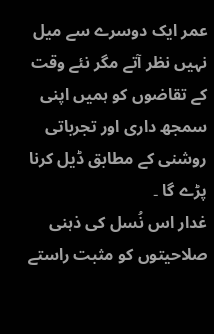عمر ایک دوسرے سے میل نہیں نظر آتے مگر نئے وقت کے تقاضوں کو ہمیں اپنی سمجھ داری اور تجرباتی روشنی کے مطابق ڈیل کرنا پڑے گا ۔
غدار اس نُسل کی ذہنی صلاحیتوں کو مثبت راستے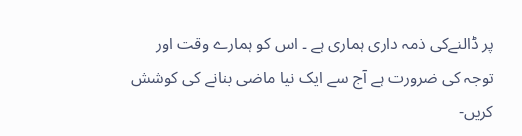پر ڈالنےکی ذمہ داری ہماری ہے ۔ اس کو ہمارے وقت اور توجہ کی ضرورت ہے آج سے ایک نیا ماضی بنانے کی کوشش کریں-